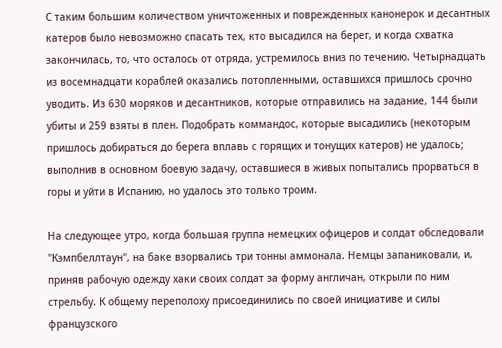С таким большим количеством уничтоженных и поврежденных канонерок и десантных катеров было невозможно спасать тех, кто высадился на берег, и когда схватка закончилась, то, что осталось от отряда, устремилось вниз по течению. Четырнадцать из восемнадцати кораблей оказались потопленными, оставшихся пришлось срочно уводить. Из 630 моряков и десантников, которые отправились на задание, 144 были убиты и 259 взяты в плен. Подобрать коммандос, которые высадились (некоторым пришлось добираться до берега вплавь с горящих и тонущих катеров) не удалось; выполнив в основном боевую задачу, оставшиеся в живых попытались прорваться в горы и уйти в Испанию, но удалось это только троим.

На следующее утро, когда большая группа немецких офицеров и солдат обследовали "Кэмпбеллтаун", на баке взорвались три тонны аммонала. Немцы запаниковали, и, приняв рабочую одежду хаки своих солдат за форму англичан, открыли по ним стрельбу. К общему переполоху присоединились по своей инициативе и силы французского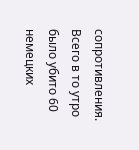сопротивления. Всего в то утро было убито 60 немецких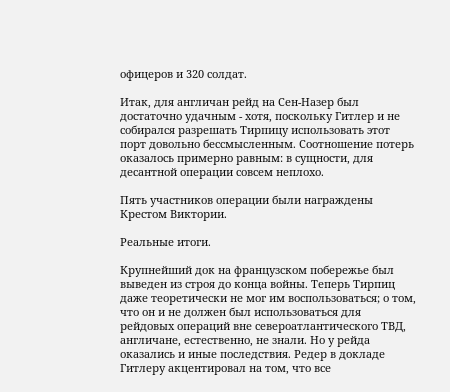офицеров и 320 солдат.

Итак, для англичан рейд на Сен-Назер был достаточно удачным - хотя, поскольку Гитлер и не собирался разрешать Тирпицу использовать этот порт довольно бессмысленным. Соотношение потерь оказалось примерно равным: в сущности, для десантной операции совсем неплохо.

Пять участников операции были награждены Крестом Виктории.

Реальные итоги.

Крупнейший док на французском побережье был выведен из строя до конца войны. Теперь Тирпиц даже теоретически не мог им воспользоваться; о том, что он и не должен был использоваться для рейдовых операций вне североатлантического ТВД, англичане, естественно, не знали. Но у рейда оказались и иные последствия. Редер в докладе Гитлеру акцентировал на том, что все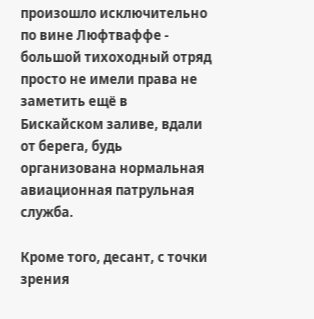произошло исключительно по вине Люфтваффе - большой тихоходный отряд просто не имели права не заметить ещё в Бискайском заливе, вдали от берега, будь организована нормальная авиационная патрульная служба.

Кроме того, десант, с точки зрения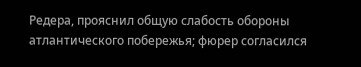Редера, прояснил общую слабость обороны атлантического побережья; фюрер согласился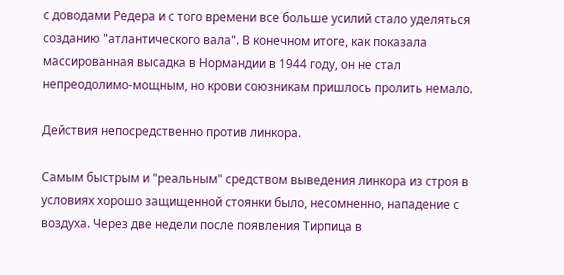с доводами Редера и с того времени все больше усилий стало уделяться созданию "атлантического вала". В конечном итоге, как показала массированная высадка в Нормандии в 1944 году, он не стал непреодолимо-мощным, но крови союзникам пришлось пролить немало.

Действия непосредственно против линкора.

Самым быстрым и "реальным" средством выведения линкора из строя в условиях хорошо защищенной стоянки было, несомненно, нападение с воздуха. Через две недели после появления Тирпица в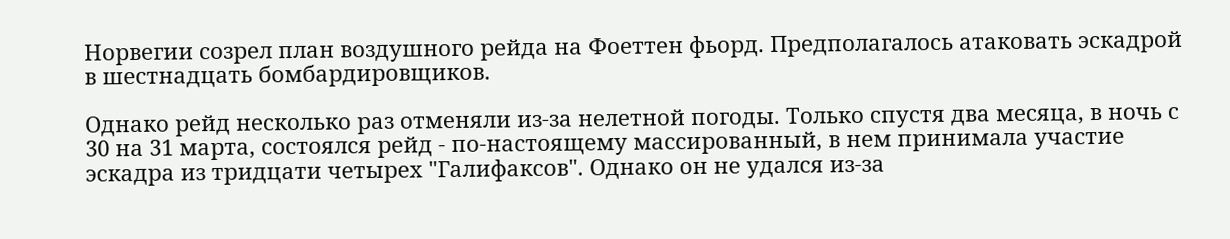Норвегии созрел план воздушного рейда на Фоеттен фьорд. Предполагалось атаковать эскадрой в шестнадцать бомбардировщиков.

Однако рейд несколько раз отменяли из-за нелетной погоды. Только спустя два месяца, в ночь с 30 на 31 марта, состоялся рейд - по-настоящему массированный, в нем принимала участие эскадра из тридцати четырех "Галифаксов". Однако он не удался из-за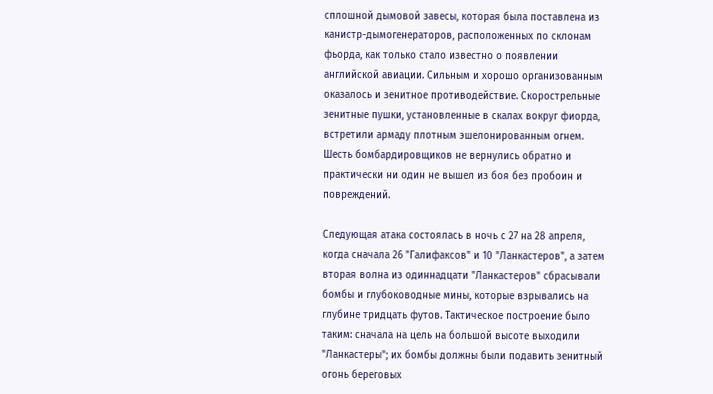сплошной дымовой завесы, которая была поставлена из канистр-дымогенераторов, расположенных по склонам фьорда, как только стало известно о появлении английской авиации. Сильным и хорошо организованным оказалось и зенитное противодействие. Скорострельные зенитные пушки, установленные в скалах вокруг фиорда, встретили армаду плотным эшелонированным огнем. Шесть бомбардировщиков не вернулись обратно и практически ни один не вышел из боя без пробоин и повреждений.

Следующая атака состоялась в ночь с 27 на 28 апреля, когда сначала 26 "Галифаксов" и 10 "Ланкастеров", а затем вторая волна из одиннадцати "Ланкастеров" сбрасывали бомбы и глубоководные мины, которые взрывались на глубине тридцать футов. Тактическое построение было таким: сначала на цель на большой высоте выходили "Ланкастеры"; их бомбы должны были подавить зенитный огонь береговых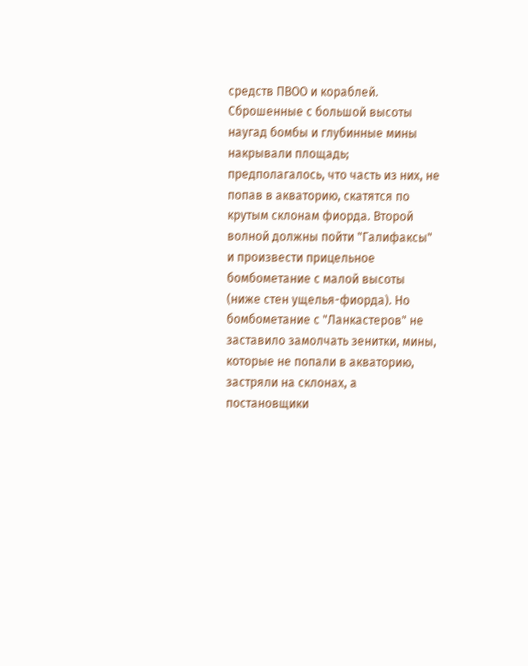средств ПВОО и кораблей. Сброшенные с большой высоты наугад бомбы и глубинные мины накрывали площадь; предполагалось, что часть из них, не попав в акваторию, скатятся по крутым склонам фиорда. Второй волной должны пойти "Галифаксы" и произвести прицельное бомбометание с малой высоты (ниже стен ущелья-фиорда). Но бомбометание с "Ланкастеров" не заставило замолчать зенитки, мины, которые не попали в акваторию, застряли на склонах, а постановщики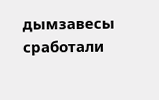дымзавесы сработали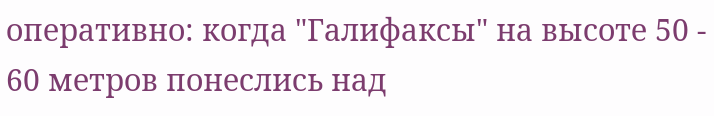оперативно: когда "Галифаксы" на высоте 50 - 60 метров понеслись над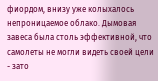фиордом, внизу уже колыхалось непроницаемое облако. Дымовая завеса была столь эффективной, что самолеты не могли видеть своей цели - зато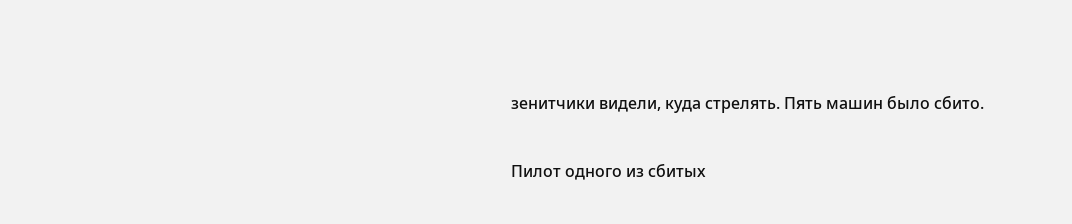зенитчики видели, куда стрелять. Пять машин было сбито.

Пилот одного из сбитых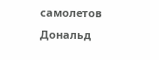самолетов Дональд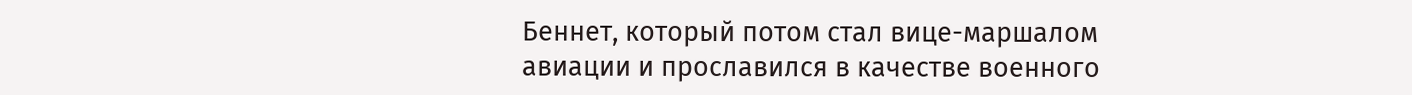Беннет, который потом стал вице-маршалом авиации и прославился в качестве военного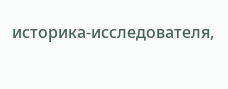историка-исследователя,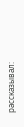рассказывал: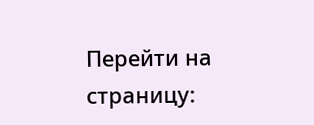Перейти на страницу: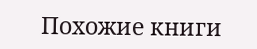Похожие книги